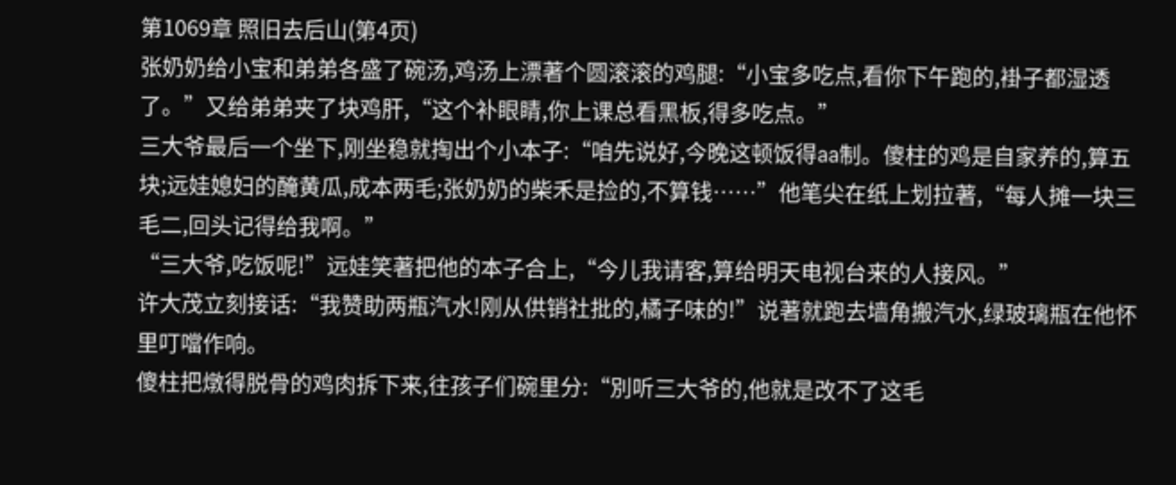第1069章 照旧去后山(第4页)
张奶奶给小宝和弟弟各盛了碗汤,鸡汤上漂著个圆滚滚的鸡腿:“小宝多吃点,看你下午跑的,褂子都湿透了。”又给弟弟夹了块鸡肝,“这个补眼睛,你上课总看黑板,得多吃点。”
三大爷最后一个坐下,刚坐稳就掏出个小本子:“咱先说好,今晚这顿饭得aa制。傻柱的鸡是自家养的,算五块;远娃媳妇的醃黄瓜,成本两毛;张奶奶的柴禾是捡的,不算钱……”他笔尖在纸上划拉著,“每人摊一块三毛二,回头记得给我啊。”
“三大爷,吃饭呢!”远娃笑著把他的本子合上,“今儿我请客,算给明天电视台来的人接风。”
许大茂立刻接话:“我赞助两瓶汽水!刚从供销社批的,橘子味的!”说著就跑去墙角搬汽水,绿玻璃瓶在他怀里叮噹作响。
傻柱把燉得脱骨的鸡肉拆下来,往孩子们碗里分:“別听三大爷的,他就是改不了这毛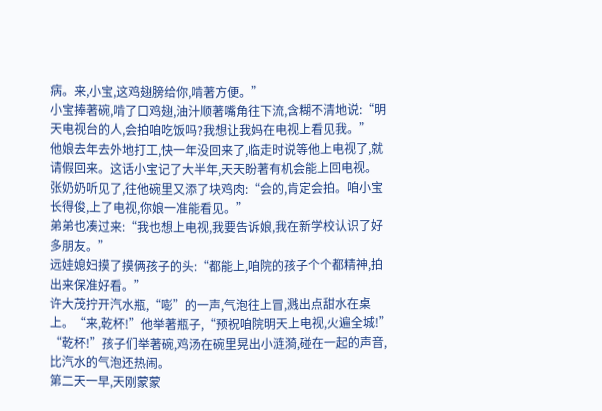病。来,小宝,这鸡翅膀给你,啃著方便。”
小宝捧著碗,啃了口鸡翅,油汁顺著嘴角往下流,含糊不清地说:“明天电视台的人,会拍咱吃饭吗?我想让我妈在电视上看见我。”
他娘去年去外地打工,快一年没回来了,临走时说等他上电视了,就请假回来。这话小宝记了大半年,天天盼著有机会能上回电视。
张奶奶听见了,往他碗里又添了块鸡肉:“会的,肯定会拍。咱小宝长得俊,上了电视,你娘一准能看见。”
弟弟也凑过来:“我也想上电视,我要告诉娘,我在新学校认识了好多朋友。”
远娃媳妇摸了摸俩孩子的头:“都能上,咱院的孩子个个都精神,拍出来保准好看。”
许大茂拧开汽水瓶,“嘭”的一声,气泡往上冒,溅出点甜水在桌上。“来,乾杯!”他举著瓶子,“预祝咱院明天上电视,火遍全城!”
“乾杯!”孩子们举著碗,鸡汤在碗里晃出小涟漪,碰在一起的声音,比汽水的气泡还热闹。
第二天一早,天刚蒙蒙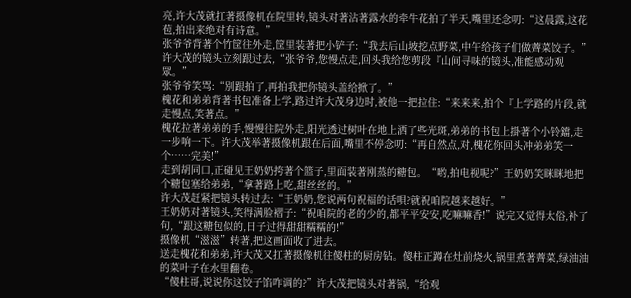亮,许大茂就扛著摄像机在院里转,镜头对著沾著露水的牵牛花拍了半天,嘴里还念叨:“这晨露,这花苞,拍出来绝对有诗意。”
张爷爷背著个竹筐往外走,筐里装著把小铲子:“我去后山坡挖点野菜,中午给孩子们做薺菜饺子。”许大茂的镜头立刻跟过去,“张爷爷,您慢点走,回头我给您剪段『山间寻味的镜头,准能感动观眾。”
张爷爷笑骂:“別跟拍了,再拍我把你镜头盖给掀了。”
槐花和弟弟背著书包准备上学,路过许大茂身边时,被他一把拉住:“来来来,拍个『上学路的片段,就走慢点,笑著点。”
槐花拉著弟弟的手,慢慢往院外走,阳光透过树叶在地上洒了些光斑,弟弟的书包上掛著个小铃鐺,走一步响一下。许大茂举著摄像机跟在后面,嘴里不停念叨:“再自然点,对,槐花你回头冲弟弟笑一个……完美!”
走到胡同口,正碰见王奶奶挎著个篮子,里面装著刚蒸的糖包。“哟,拍电视呢?”王奶奶笑眯眯地把个糖包塞给弟弟,“拿著路上吃,甜丝丝的。”
许大茂赶紧把镜头转过去:“王奶奶,您说两句祝福的话唄?就祝咱院越来越好。”
王奶奶对著镜头,笑得满脸褶子:“祝咱院的老的少的,都平平安安,吃嘛嘛香!”说完又觉得太俗,补了句,“跟这糖包似的,日子过得甜甜糯糯的!”
摄像机“滋滋”转著,把这画面收了进去。
送走槐花和弟弟,许大茂又扛著摄像机往傻柱的厨房钻。傻柱正蹲在灶前烧火,锅里煮著薺菜,绿油油的菜叶子在水里翻卷。
“傻柱哥,说说你这饺子馅咋调的?”许大茂把镜头对著锅,“给观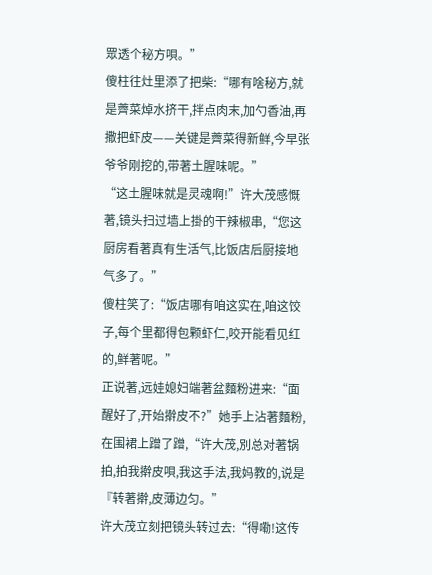眾透个秘方唄。”
傻柱往灶里添了把柴:“哪有啥秘方,就是薺菜焯水挤干,拌点肉末,加勺香油,再撒把虾皮——关键是薺菜得新鲜,今早张爷爷刚挖的,带著土腥味呢。”
“这土腥味就是灵魂啊!”许大茂感慨著,镜头扫过墙上掛的干辣椒串,“您这厨房看著真有生活气,比饭店后厨接地气多了。”
傻柱笑了:“饭店哪有咱这实在,咱这饺子,每个里都得包颗虾仁,咬开能看见红的,鲜著呢。”
正说著,远娃媳妇端著盆麵粉进来:“面醒好了,开始擀皮不?”她手上沾著麵粉,在围裙上蹭了蹭,“许大茂,別总对著锅拍,拍我擀皮唄,我这手法,我妈教的,说是『转著擀,皮薄边匀。”
许大茂立刻把镜头转过去:“得嘞!这传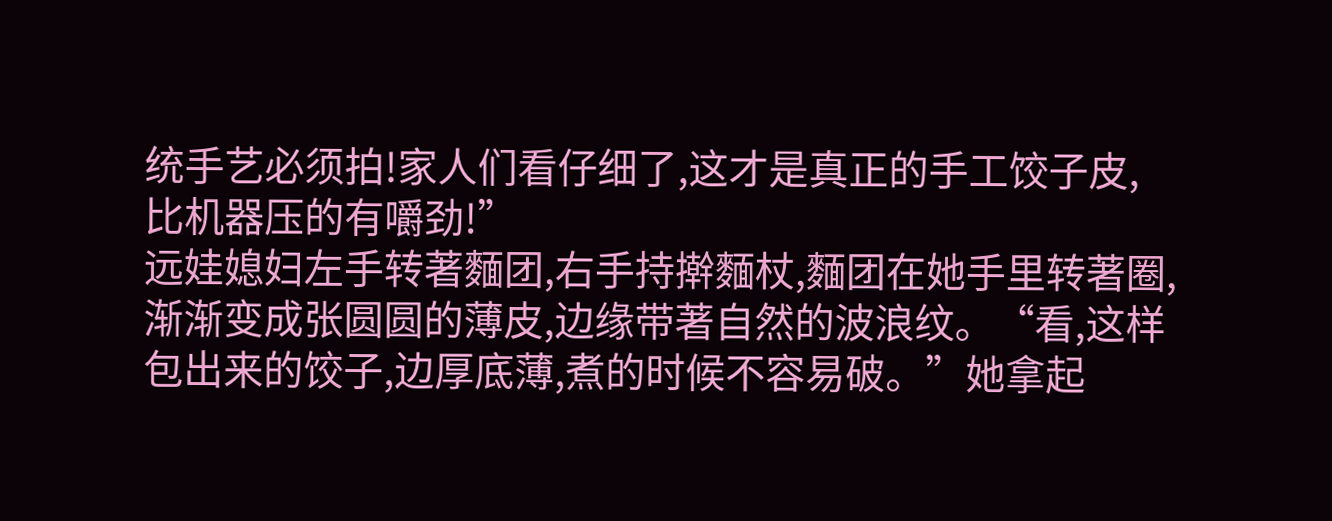统手艺必须拍!家人们看仔细了,这才是真正的手工饺子皮,比机器压的有嚼劲!”
远娃媳妇左手转著麵团,右手持擀麵杖,麵团在她手里转著圈,渐渐变成张圆圆的薄皮,边缘带著自然的波浪纹。“看,这样包出来的饺子,边厚底薄,煮的时候不容易破。”她拿起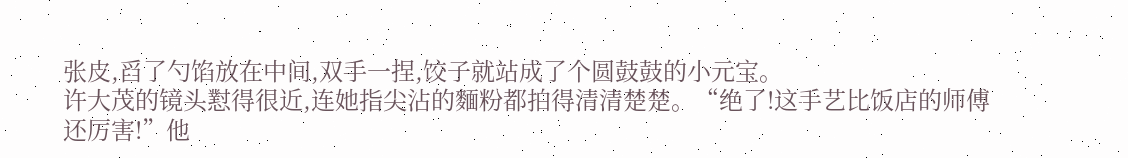张皮,舀了勺馅放在中间,双手一捏,饺子就站成了个圆鼓鼓的小元宝。
许大茂的镜头懟得很近,连她指尖沾的麵粉都拍得清清楚楚。“绝了!这手艺比饭店的师傅还厉害!”他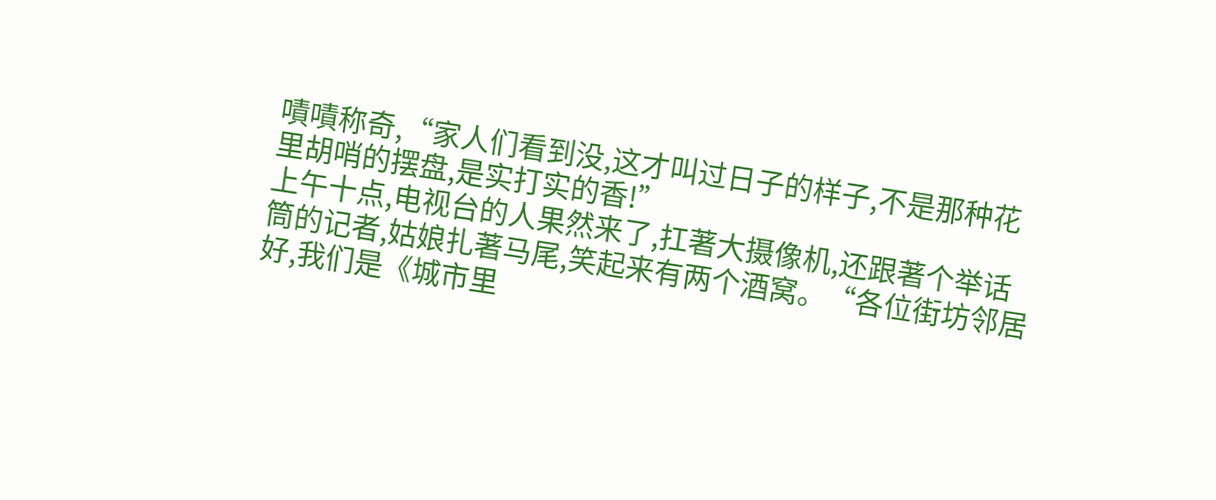嘖嘖称奇,“家人们看到没,这才叫过日子的样子,不是那种花里胡哨的摆盘,是实打实的香!”
上午十点,电视台的人果然来了,扛著大摄像机,还跟著个举话筒的记者,姑娘扎著马尾,笑起来有两个酒窝。“各位街坊邻居好,我们是《城市里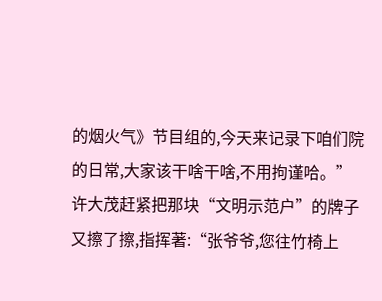的烟火气》节目组的,今天来记录下咱们院的日常,大家该干啥干啥,不用拘谨哈。”
许大茂赶紧把那块“文明示范户”的牌子又擦了擦,指挥著:“张爷爷,您往竹椅上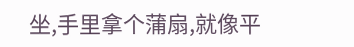坐,手里拿个蒲扇,就像平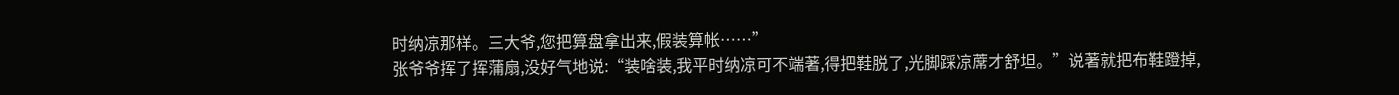时纳凉那样。三大爷,您把算盘拿出来,假装算帐……”
张爷爷挥了挥蒲扇,没好气地说:“装啥装,我平时纳凉可不端著,得把鞋脱了,光脚踩凉蓆才舒坦。”说著就把布鞋蹬掉,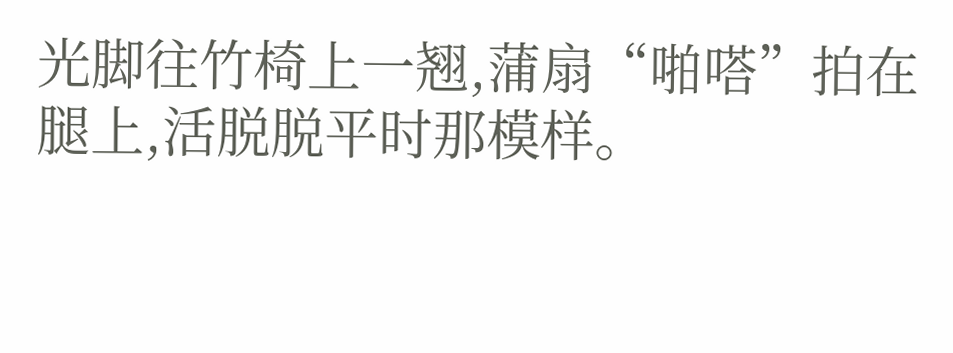光脚往竹椅上一翘,蒲扇“啪嗒”拍在腿上,活脱脱平时那模样。